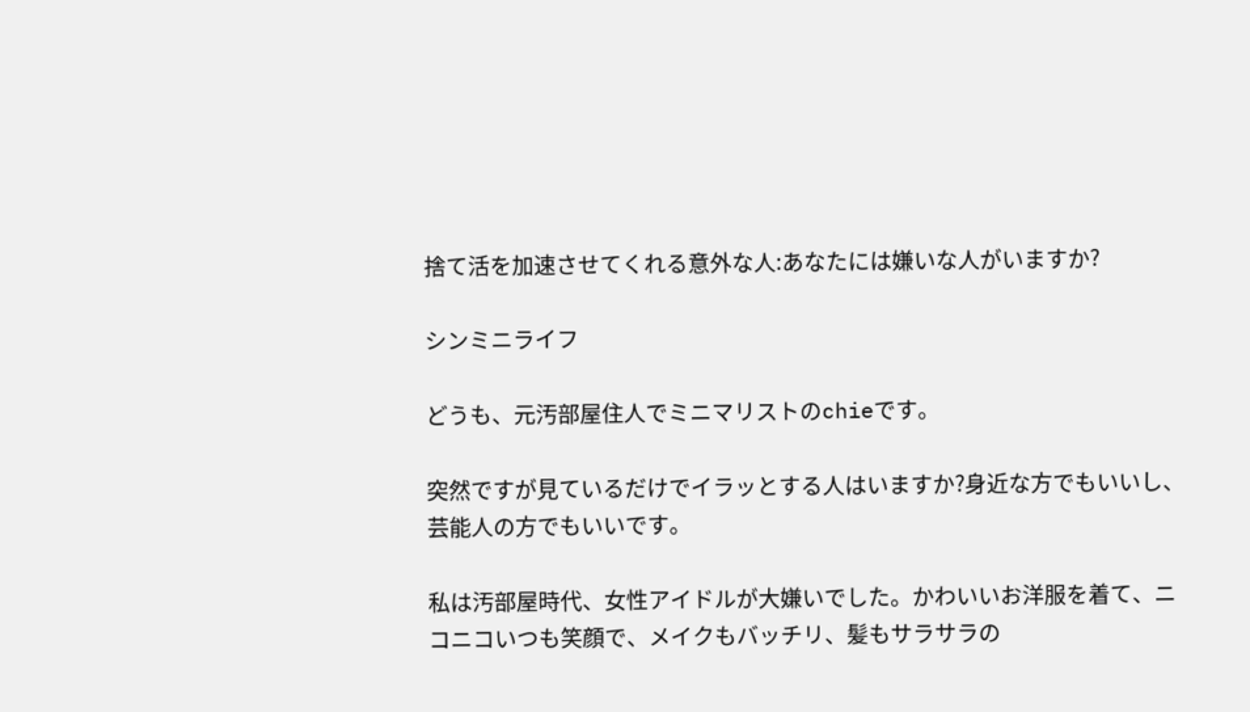捨て活を加速させてくれる意外な人:あなたには嫌いな人がいますか?

シンミニライフ

どうも、元汚部屋住人でミニマリストのchieです。

突然ですが見ているだけでイラッとする人はいますか?身近な方でもいいし、芸能人の方でもいいです。

私は汚部屋時代、女性アイドルが大嫌いでした。かわいいお洋服を着て、ニコニコいつも笑顔で、メイクもバッチリ、髪もサラサラの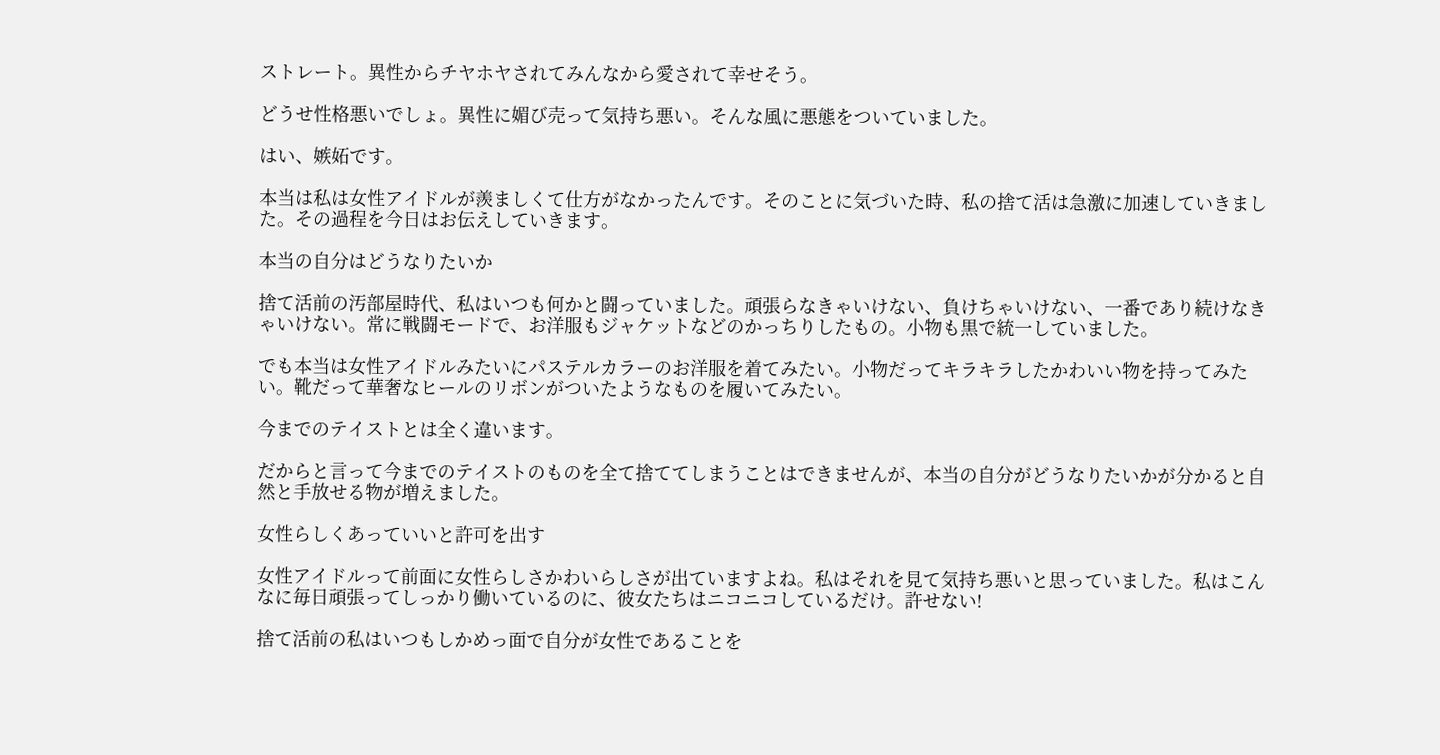ストレート。異性からチヤホヤされてみんなから愛されて幸せそう。

どうせ性格悪いでしょ。異性に媚び売って気持ち悪い。そんな風に悪態をついていました。

はい、嫉妬です。

本当は私は女性アイドルが羨ましくて仕方がなかったんです。そのことに気づいた時、私の捨て活は急激に加速していきました。その過程を今日はお伝えしていきます。

本当の自分はどうなりたいか

捨て活前の汚部屋時代、私はいつも何かと闘っていました。頑張らなきゃいけない、負けちゃいけない、一番であり続けなきゃいけない。常に戦闘モードで、お洋服もジャケットなどのかっちりしたもの。小物も黒で統一していました。

でも本当は女性アイドルみたいにパステルカラーのお洋服を着てみたい。小物だってキラキラしたかわいい物を持ってみたい。靴だって華奢なヒールのリボンがついたようなものを履いてみたい。

今までのテイストとは全く違います。

だからと言って今までのテイストのものを全て捨ててしまうことはできませんが、本当の自分がどうなりたいかが分かると自然と手放せる物が増えました。

女性らしくあっていいと許可を出す

女性アイドルって前面に女性らしさかわいらしさが出ていますよね。私はそれを見て気持ち悪いと思っていました。私はこんなに毎日頑張ってしっかり働いているのに、彼女たちはニコニコしているだけ。許せない!

捨て活前の私はいつもしかめっ面で自分が女性であることを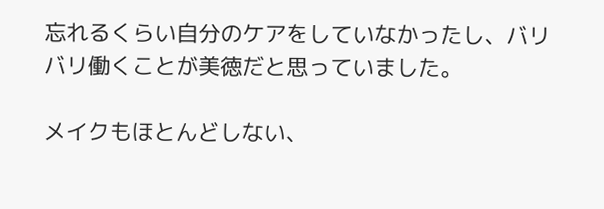忘れるくらい自分のケアをしていなかったし、バリバリ働くことが美徳だと思っていました。

メイクもほとんどしない、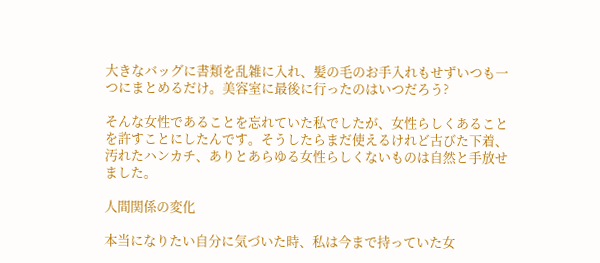大きなバッグに書類を乱雑に入れ、髪の毛のお手入れもせずいつも一つにまとめるだけ。美容室に最後に行ったのはいつだろう?

そんな女性であることを忘れていた私でしたが、女性らしくあることを許すことにしたんです。そうしたらまだ使えるけれど古びた下着、汚れたハンカチ、ありとあらゆる女性らしくないものは自然と手放せました。

人間関係の変化

本当になりたい自分に気づいた時、私は今まで持っていた女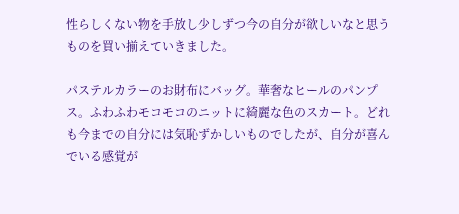性らしくない物を手放し少しずつ今の自分が欲しいなと思うものを買い揃えていきました。

パステルカラーのお財布にバッグ。華奢なヒールのパンプス。ふわふわモコモコのニットに綺麗な色のスカート。どれも今までの自分には気恥ずかしいものでしたが、自分が喜んでいる感覚が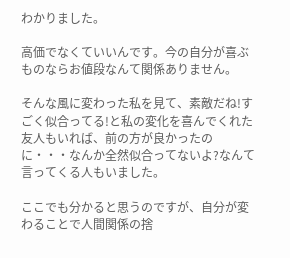わかりました。

高価でなくていいんです。今の自分が喜ぶものならお値段なんて関係ありません。

そんな風に変わった私を見て、素敵だね!すごく似合ってる!と私の変化を喜んでくれた友人もいれば、前の方が良かったのに・・・なんか全然似合ってないよ?なんて言ってくる人もいました。

ここでも分かると思うのですが、自分が変わることで人間関係の捨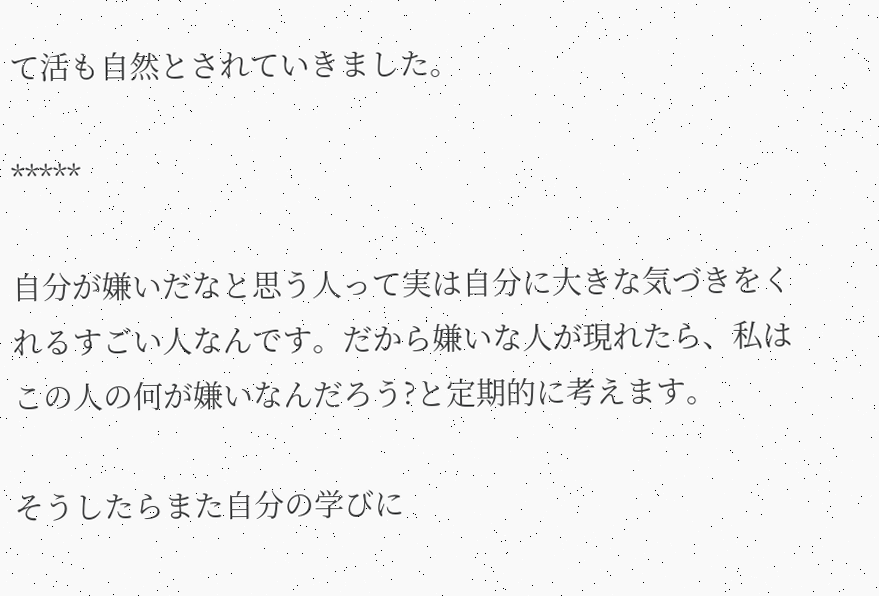て活も自然とされていきました。

*****

自分が嫌いだなと思う人って実は自分に大きな気づきをくれるすごい人なんです。だから嫌いな人が現れたら、私はこの人の何が嫌いなんだろう?と定期的に考えます。

そうしたらまた自分の学びに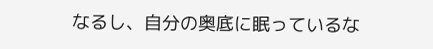なるし、自分の奥底に眠っているな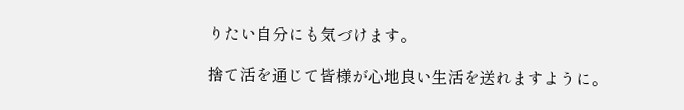りたい自分にも気づけます。

捨て活を通じて皆様が心地良い生活を送れますように。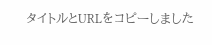タイトルとURLをコピーしました